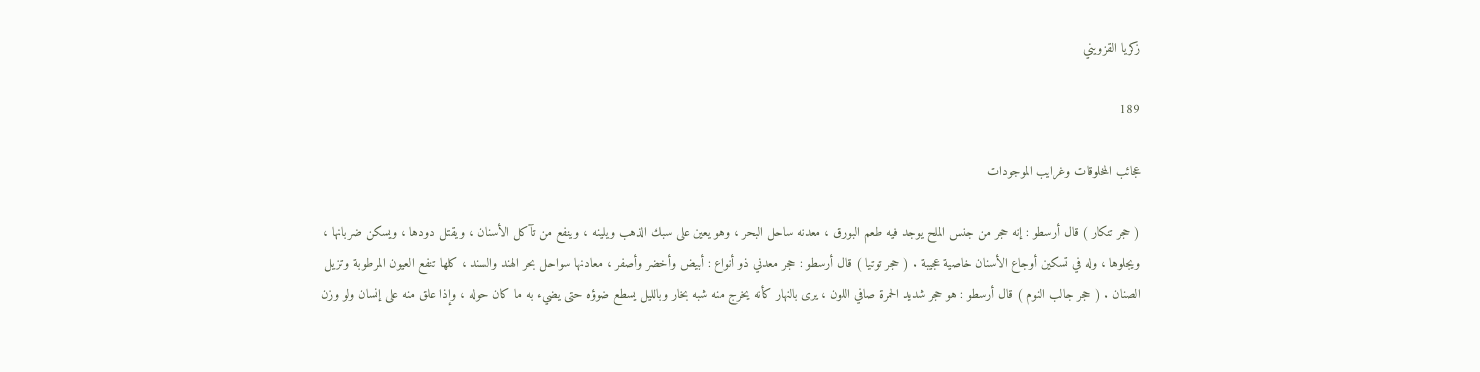زكريا القزويني

189

عجائب المخلوقات وغرايب الموجودات

( حجر تنكار ) قال أرسطو : إنه حجر من جنس الملح يوجد فيه طعم البورق ، معدنه ساحل البحر ، وهو يعين على سبك الذهب ويلينه ، وينفع من تآكل الأسنان ، ويقتل دودها ، ويسكن ضربانها ، ويجلوها ، وله في تسكين أوجاع الأسنان خاصية عجيبة . ( حجر توتيا ) قال أرسطو : حجر معدني ذو أنواع : أبيض وأخضر وأصفر ، معادنها سواحل بحر الهند والسند ، كلها تنفع العيون المرطوبة وتزيل الصنان . ( حجر جالب النوم ) قال أرسطو : هو حجر شديد الحمرة صافي اللون ، يرى بالنهار كأنه يخرج منه شبه بخار وبالليل يسطع ضوؤه حتى يضيء به ما كان حوله ، وإذا علق منه على إنسان ولو وزن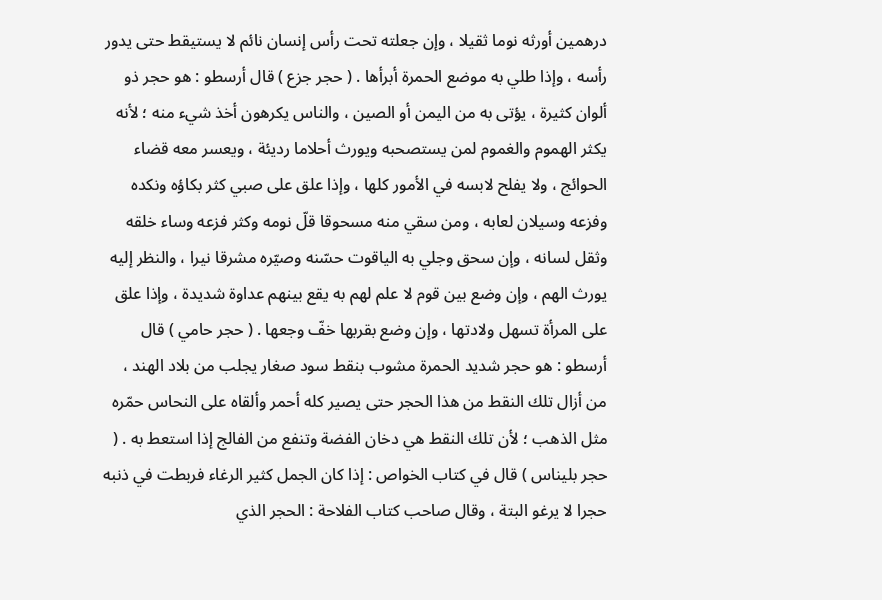درهمين أورثه نوما ثقيلا ، وإن جعلته تحت رأس إنسان نائم لا يستيقط حتى يدور رأسه ، وإذا طلي به موضع الحمرة أبرأها . ( حجر جزع ) قال أرسطو : هو حجر ذو ألوان كثيرة ، يؤتى به من اليمن أو الصين ، والناس يكرهون أخذ شيء منه ؛ لأنه يكثر الهموم والغموم لمن يستصحبه ويورث أحلاما رديئة ، ويعسر معه قضاء الحوائج ، ولا يفلح لابسه في الأمور كلها ، وإذا علق على صبي كثر بكاؤه ونكده وفزعه وسيلان لعابه ، ومن سقي منه مسحوقا قلّ نومه وكثر فزعه وساء خلقه وثقل لسانه ، وإن سحق وجلي به الياقوت حسّنه وصيّره مشرقا نيرا ، والنظر إليه يورث الهم ، وإن وضع بين قوم لا علم لهم به يقع بينهم عداوة شديدة ، وإذا علق على المرأة تسهل ولادتها ، وإن وضع بقربها خفّ وجعها . ( حجر حامي ) قال أرسطو : هو حجر شديد الحمرة مشوب بنقط سود صغار يجلب من بلاد الهند ، من أزال تلك النقط من هذا الحجر حتى يصير كله أحمر وألقاه على النحاس حمّره مثل الذهب ؛ لأن تلك النقط هي دخان الفضة وتنفع من الفالج إذا استعط به . ( حجر بليناس ) قال في كتاب الخواص : إذا كان الجمل كثير الرغاء فربطت في ذنبه حجرا لا يرغو البتة ، وقال صاحب كتاب الفلاحة : الحجر الذي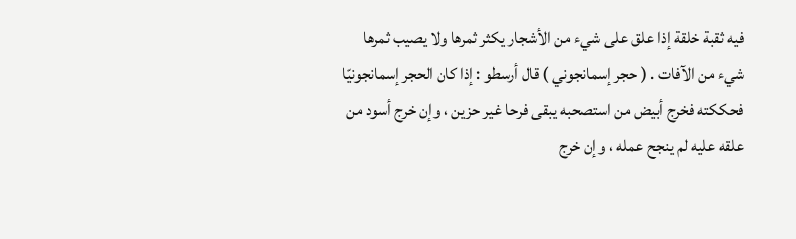فيه ثقبة خلقة إذا علق على شيء من الأشجار يكثر ثمرها ولا يصيب ثمرها شيء من الآفات . ( حجر إسمانجوني ) قال أرسطو : إذا كان الحجر إسمانجونيّا فحككته فخرج أبيض من استصحبه يبقى فرحا غير حزين ، وإن خرج أسود من علقه عليه لم ينجح عمله ، وإن خرج